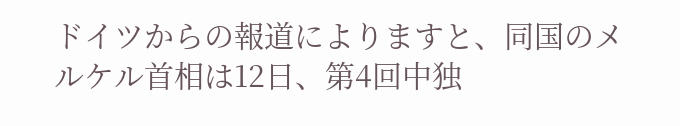ドイツからの報道によりますと、同国のメルケル首相は12日、第4回中独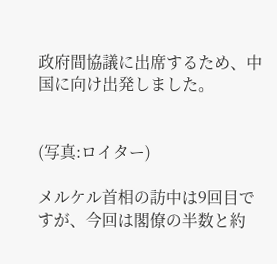政府間協議に出席するため、中国に向け出発しました。


(写真:ロイター)

メルケル首相の訪中は9回目ですが、今回は閣僚の半数と約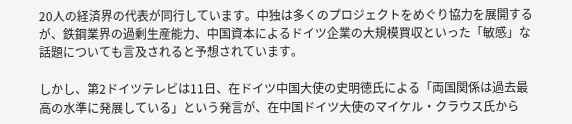20人の経済界の代表が同行しています。中独は多くのプロジェクトをめぐり協力を展開するが、鉄鋼業界の過剰生産能力、中国資本によるドイツ企業の大規模買収といった「敏感」な話題についても言及されると予想されています。

しかし、第2ドイツテレビは11日、在ドイツ中国大使の史明徳氏による「両国関係は過去最高の水準に発展している」という発言が、在中国ドイツ大使のマイケル・クラウス氏から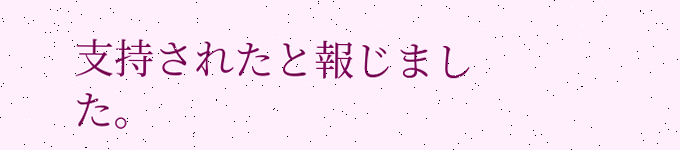支持されたと報じました。